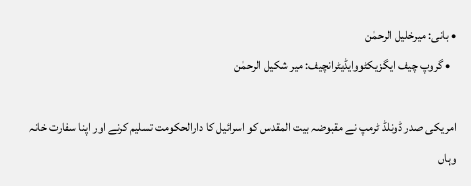• بانی: میرخلیل الرحمٰن
  • گروپ چیف ایگزیکٹووایڈیٹرانچیف: میر شکیل الرحمٰن

امریکی صدر ڈونلڈ ٹرمپ نے مقبوضہ بیت المقدس کو اسرائیل کا دارالحکومت تسلیم کرنے اور اپنا سفارت خانہ وہاں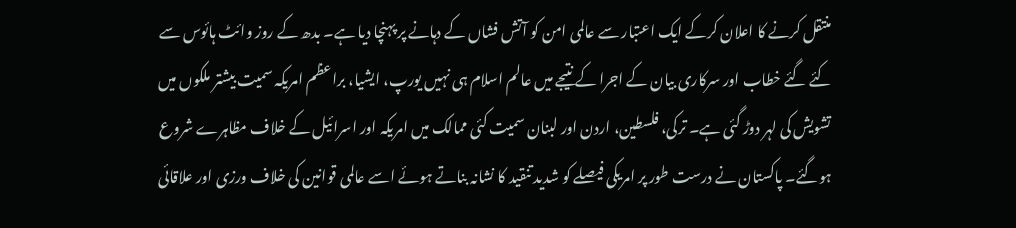منتقل کرنے کا اعلان کرکے ایک اعتبار سے عالمی امن کو آتش فشاں کے دہانے پر پہنچا دیا ہے۔ بدھ کے روز وائٹ ہائوس سے کئے گئے خطاب اور سرکاری بیان کے اجرا کے نتیجے میں عالم اسلام ہی نہیں یورپ، ایشیا، براعظم امریکہ سمیت بیشتر ملکوں میں تشویش کی لہر دوڑ گئی ہے۔ ترکی، فلسطین، اردن اور لبنان سمیت کئی ممالک میں امریکہ اور اسرائیل کے خلاف مظاہرے شروع ہوگئے۔ پاکستان نے درست طور پر امریکی فیصلے کو شدید تنقید کا نشانہ بناتے ہوئے اسے عالمی قوانین کی خلاف ورزی اور علاقائی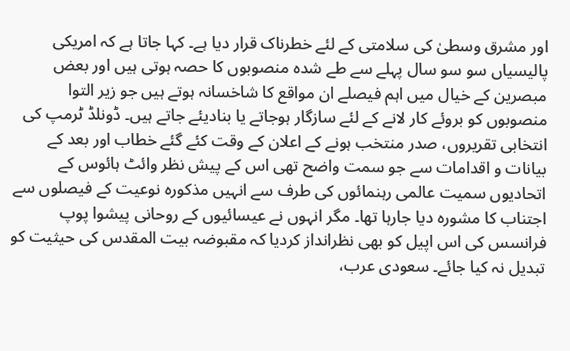اور مشرق وسطیٰ کی سلامتی کے لئے خطرناک قرار دیا ہے۔ کہا جاتا ہے کہ امریکی پالیسیاں سو سو سال پہلے سے طے شدہ منصوبوں کا حصہ ہوتی ہیں اور بعض مبصرین کے خیال میں اہم فیصلے ان مواقع کا شاخسانہ ہوتے ہیں جو زیر التوا منصوبوں کو بروئے کار لانے کے لئے سازگار ہوجاتے یا بنادیئے جاتے ہیں۔ ڈونلڈ ٹرمپ کی انتخابی تقریروں، صدر منتخب ہونے کے اعلان کے وقت کئے گئے خطاب اور بعد کے بیانات و اقدامات سے جو سمت واضح تھی اس کے پیش نظر وائٹ ہائوس کے اتحادیوں سمیت عالمی رہنمائوں کی طرف سے انہیں مذکورہ نوعیت کے فیصلوں سے اجتناب کا مشورہ دیا جارہا تھا۔ مگر انہوں نے عیسائیوں کے روحانی پیشوا پوپ فرانسس کی اس اپیل کو بھی نظرانداز کردیا کہ مقبوضہ بیت المقدس کی حیثیت کو تبدیل نہ کیا جائے۔ سعودی عرب،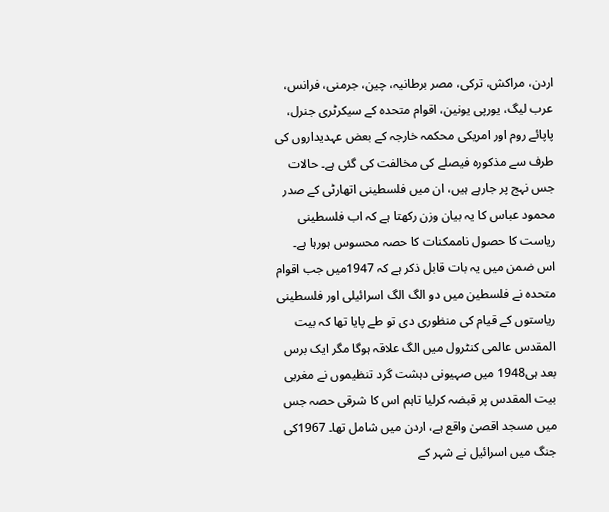اردن، مراکش، ترکی، مصر برطانیہ، چین، جرمنی، فرانس، عرب لیگ، یورپی یونین، اقوام متحدہ کے سیکرٹری جنرل، پاپائے روم اور امریکی محکمہ خارجہ کے بعض عہدیداروں کی طرف سے مذکورہ فیصلے کی مخالفت کی گئی ہے۔ حالات جس نہج پر جارہے ہیں، ان میں فلسطینی اتھارٹی کے صدر محمود عباس کا یہ بیان وزن رکھتا ہے کہ اب فلسطینی ریاست کا حصول ناممکنات کا حصہ محسوس ہورہا ہے۔ اس ضمن میں یہ بات قابل ذکر ہے کہ 1947میں جب اقوام متحدہ نے فلسطین میں دو الگ الگ اسرائیلی اور فلسطینی ریاستوں کے قیام کی منظوری دی تو طے پایا تھا کہ بیت المقدس عالمی کنٹرول میں الگ علاقہ ہوگا مگر ایک برس بعد ہی1948 میں صہیونی دہشت گرد تنظیموں نے مغربی بیت المقدس پر قبضہ کرلیا تاہم اس کا شرقی حصہ جس میں مسجد اقصیٰ واقع ہے، اردن میں شامل تھا۔ 1967کی جنگ میں اسرائیل نے شہر کے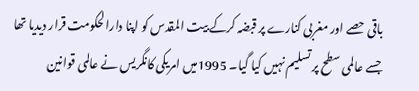باقی حصے اور مغربی کنارے پر قبضہ کرکے بیت المقدس کو اپنا دارالحکومت قرار دیدیا تھا جسے عالمی سطح پر تسلیم نہیں کیا گیا۔ 1995میں امریکی کانگریس نے عالمی قوانین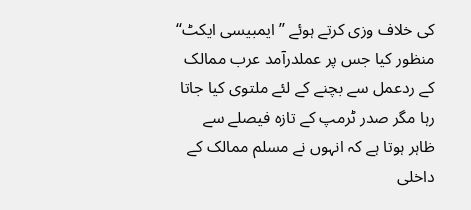کی خلاف وزی کرتے ہوئے ’’ایمبیسی ایکٹ‘‘ منظور کیا جس پر عملدرآمد عرب ممالک کے ردعمل سے بچنے کے لئے ملتوی کیا جاتا رہا مگر صدر ٹرمپ کے تازہ فیصلے سے ظاہر ہوتا ہے کہ انہوں نے مسلم ممالک کے داخلی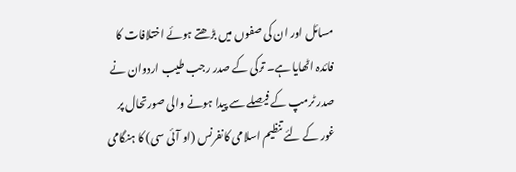مسائل اور ان کی صفوں میں بڑھتے ہوئے اختلافات کا فائدہ اٹھایا ہے۔ ترکی کے صدر رجب طیب اردوان نے صدر ٹرمپ کے فیصلے سے پیدا ہونے والی صورتحال پر غور کے لئے تنظیم اسلامی کانفرنس (او آئی سی) کا ہنگامی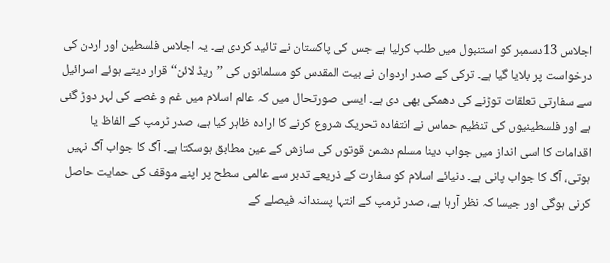اجلاس 13دسمبر کو استنبول میں طلب کرلیا ہے جس کی پاکستان نے تائید کردی ہے۔ یہ اجلاس فلسطین اور اردن کی درخواست پر بلایا گیا ہے۔ ترکی کے صدر اردوان نے بیت المقدس کو مسلمانوں کی ’’ریڈ لائن‘‘ قرار دیتے ہوئے اسرائیل سے سفارتی تعلقات توڑنے کی دھمکی بھی دی ہے۔ ایسی صورتحال میں کہ عالم اسلام میں غم و غصے کی لہر دوڑ گئی ہے اور فلسطینیوں کی تنظیم حماس نے انتفادہ تحریک شروع کرنے کا ارادہ ظاہر کیا ہے، صدر ٹرمپ کے الفاظ یا اقدامات کا اسی انداز میں جواب دینا مسلم دشمن قوتوں کی سازش کے عین مطابق ہوسکتا ہے۔ آگ کا جواب آگ نہیں ہوتی، آگ کا جواب پانی ہے۔ دنیائے اسلام کو سفارت کے ذریعے تدبر سے عالمی سطح پر اپنے موقف کی حمایت حاصل کرنی ہوگی اور جیسا کہ نظر آرہا ہے، صدر ٹرمپ کے انتہا پسندانہ فیصلے کے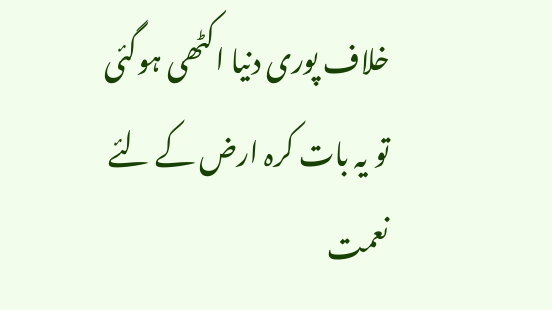خلاف پوری دنیا اکٹھی ہوگئی تو یہ بات کرہ ارض کے لئے نعمت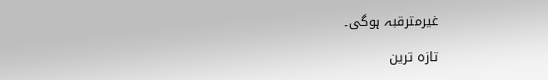غیرمترقبہ ہوگی۔

تازہ ترین